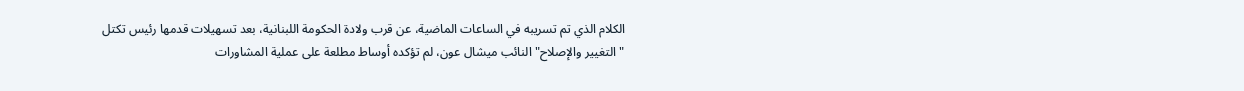الكلام الذي تم تسريبه في الساعات الماضية، عن قرب ولادة الحكومة اللبنانية، بعد تسهيلات قدمها رئيس تكتل "التغيير والإصلاح" النائب ميشال عون، لم تؤكده أوساط مطلعة على عملية المشاورات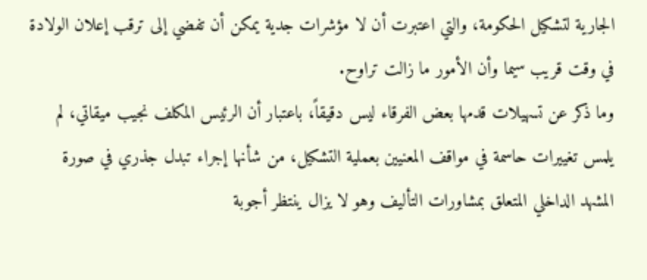الجارية لتشكيل الحكومة، والتي اعتبرت أن لا مؤشرات جدية يمكن أن تفضي إلى ترقب إعلان الولادة في وقت قريب سيما وأن الأمور ما زالت تراوح.
وما ذكر عن تسهيلات قدمها بعض الفرقاء ليس دقيقاً، باعتبار أن الرئيس المكلف نجيب ميقاتي، لم يلمس تغييرات حاسمة في مواقف المعنيين بعملية التشكيل، من شأنها إجراء تبدل جذري في صورة المشهد الداخلي المتعلق بمشاورات التأليف وهو لا يزال ينتظر أجوبة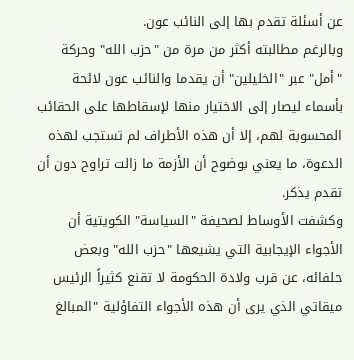عن أسئلة تقدم بها إلى النائب عون.
وبالرغم مطالبته أكثر من مرة من "حزب الله" وحركة "أمل" عبر "الخليلين" أن يقدما والنائب عون لائحة بأسماء ليصار إلى الاختيار منها لإسقاطها على الحقائب المحسوبة لهم، إلا أن هذه الأطراف لم تستجب لهذه الدعوة، ما يعني بوضوح أن الأزمة ما زالت تراوح دون أن تقدم يذكر.
وكشفت الأوساط لصحيفة "السياسة" الكويتية أن الأجواء الإيجابية التي يشيعها "حزب الله" وبعض حلفائه، عن قرب ولادة الحكومة لا تقنع كثيراً الرئيس ميقاتي الذي يرى أن هذه الأجواء التفاؤلية "المبالغ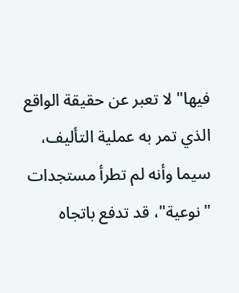فيها" لا تعبر عن حقيقة الواقع الذي تمر به عملية التأليف، سيما وأنه لم تطرأ مستجدات "نوعية"، قد تدفع باتجاه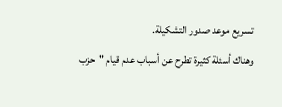تسريع موعد صدور التشكيلة.
وهناك أسئلة كثيرة تطرح عن أسباب عدم قيام "حزب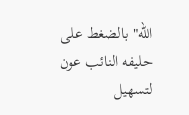الله" بالضغط على حليفه النائب عون لتسهيل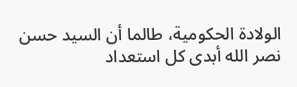الولادة الحكومية، طالما أن السيد حسن نصر الله أبدى كل استعداد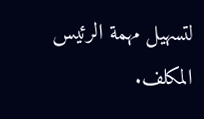لتسهيل مهمة الرئيس المكلف.